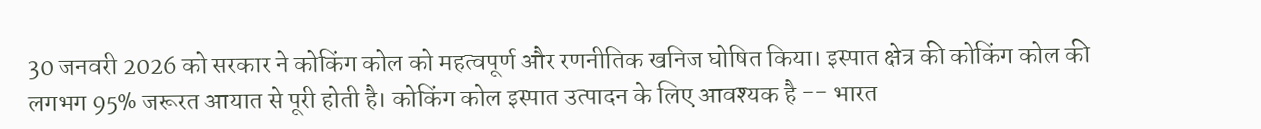30 जनवरी 2026 को सरकार ने कोकिंग कोल को महत्वपूर्ण और रणनीतिक खनिज घोषित किया। इस्पात क्षेत्र की कोकिंग कोल की लगभग 95% जरूरत आयात से पूरी होती है। कोकिंग कोल इस्पात उत्पादन के लिए आवश्यक है -- भारत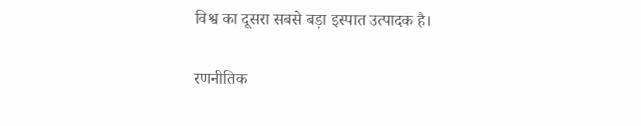विश्व का दूसरा सबसे बड़ा इस्पात उत्पादक है।

रणनीतिक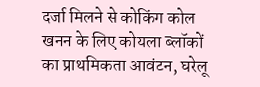दर्जा मिलने से कोकिंग कोल खनन के लिए कोयला ब्लॉकों का प्राथमिकता आवंटन, घरेलू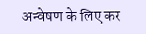अन्वेषण के लिए कर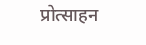प्रोत्साहन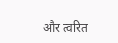और त्वरित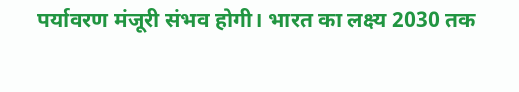पर्यावरण मंजूरी संभव होगी। भारत का लक्ष्य 2030 तक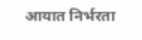आयात निर्भरता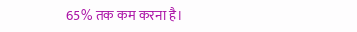65% तक कम करना है।